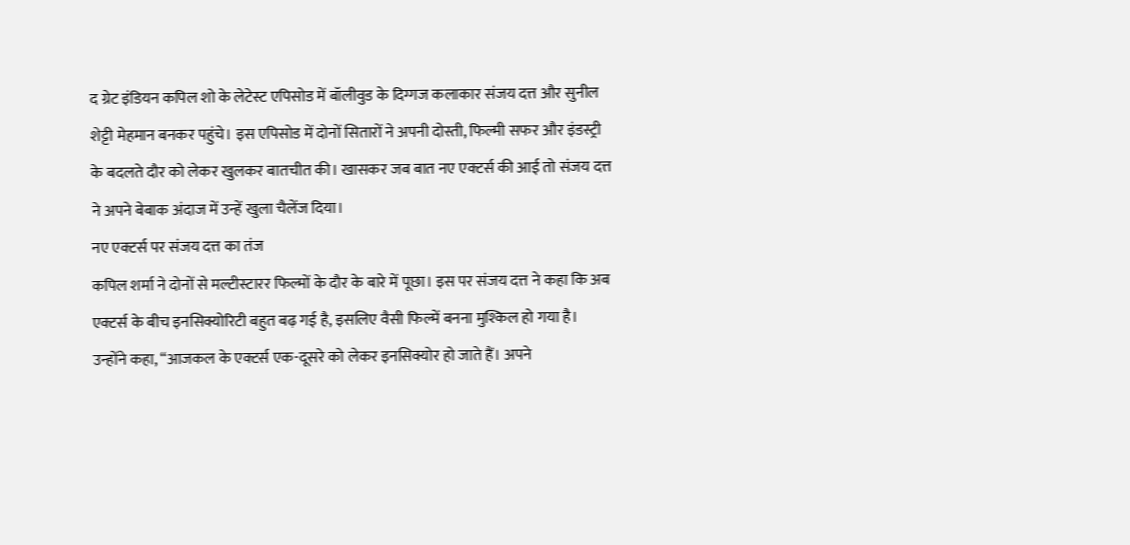द ग्रेट इंडियन कपिल शो के लेटेस्ट एपिसोड में बॉलीवुड के दिग्गज कलाकार संजय दत्त और सुनील शेट्टी मेहमान बनकर पहुंचे। इस एपिसोड में दोनों सितारों ने अपनी दोस्ती, फिल्मी सफर और इंडस्ट्री के बदलते दौर को लेकर खुलकर बातचीत की। खासकर जब बात नए एक्टर्स की आई तो संजय दत्त ने अपने बेबाक अंदाज में उन्हें खुला चैलेंज दिया।
नए एक्टर्स पर संजय दत्त का तंज
कपिल शर्मा ने दोनों से मल्टीस्टारर फिल्मों के दौर के बारे में पूछा। इस पर संजय दत्त ने कहा कि अब एक्टर्स के बीच इनसिक्योरिटी बहुत बढ़ गई है, इसलिए वैसी फिल्में बनना मुश्किल हो गया है। उन्होंने कहा, “आजकल के एक्टर्स एक-दूसरे को लेकर इनसिक्योर हो जाते हैं। अपने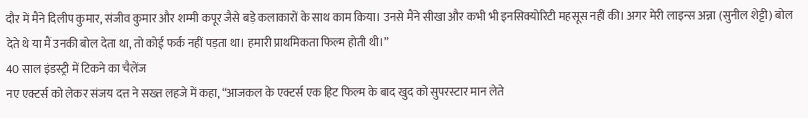दौर में मैंने दिलीप कुमार, संजीव कुमार और शम्मी कपूर जैसे बड़े कलाकारों के साथ काम किया। उनसे मैंने सीखा और कभी भी इनसिक्योरिटी महसूस नहीं की। अगर मेरी लाइन्स अन्ना (सुनील शेट्टी) बोल देते थे या मैं उनकी बोल देता था, तो कोई फर्क नहीं पड़ता था। हमारी प्राथमिकता फिल्म होती थी।”
40 साल इंडस्ट्री में टिकने का चैलेंज
नए एक्टर्स को लेकर संजय दत्त ने सख्त लहजे में कहा, “आजकल के एक्टर्स एक हिट फिल्म के बाद खुद को सुपरस्टार मान लेते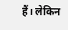हैं। लेकिन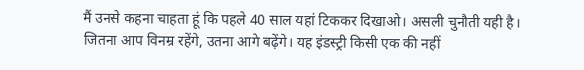मैं उनसे कहना चाहता हूं कि पहले 40 साल यहां टिककर दिखाओ। असली चुनौती यही है। जितना आप विनम्र रहेंगे, उतना आगे बढ़ेंगे। यह इंडस्ट्री किसी एक की नहीं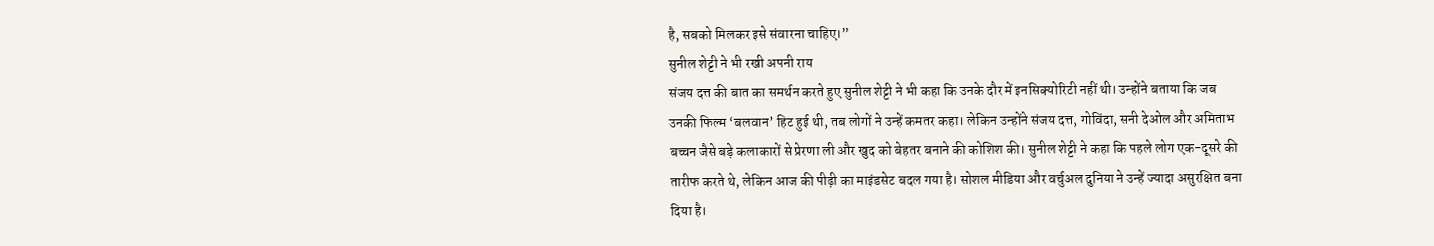है, सबको मिलकर इसे संवारना चाहिए।”
सुनील शेट्टी ने भी रखी अपनी राय
संजय दत्त की बात का समर्थन करते हुए सुनील शेट्टी ने भी कहा कि उनके दौर में इनसिक्योरिटी नहीं थी। उन्होंने बताया कि जब उनकी फिल्म ‘बलवान’ हिट हुई थी, तब लोगों ने उन्हें कमतर कहा। लेकिन उन्होंने संजय दत्त, गोविंदा, सनी देओल और अमिताभ बच्चन जैसे बड़े कलाकारों से प्रेरणा ली और खुद को बेहतर बनाने की कोशिश की। सुनील शेट्टी ने कहा कि पहले लोग एक-दूसरे की तारीफ करते थे, लेकिन आज की पीढ़ी का माइंडसेट बदल गया है। सोशल मीडिया और वर्चुअल दुनिया ने उन्हें ज्यादा असुरक्षित बना दिया है।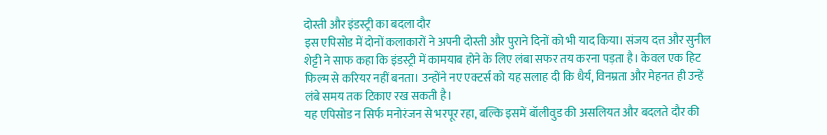दोस्ती और इंडस्ट्री का बदला दौर
इस एपिसोड में दोनों कलाकारों ने अपनी दोस्ती और पुराने दिनों को भी याद किया। संजय दत्त और सुनील शेट्टी ने साफ कहा कि इंडस्ट्री में कामयाब होने के लिए लंबा सफर तय करना पड़ता है। केवल एक हिट फिल्म से करियर नहीं बनता। उन्होंने नए एक्टर्स को यह सलाह दी कि धैर्य, विनम्रता और मेहनत ही उन्हें लंबे समय तक टिकाए रख सकती है।
यह एपिसोड न सिर्फ मनोरंजन से भरपूर रहा, बल्कि इसमें बॉलीवुड की असलियत और बदलते दौर की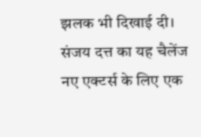झलक भी दिखाई दी। संजय दत्त का यह चैलेंज नए एक्टर्स के लिए एक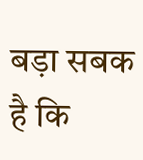बड़ा सबक है कि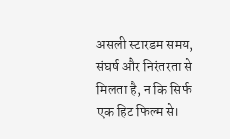असली स्टारडम समय, संघर्ष और निरंतरता से मिलता है, न कि सिर्फ एक हिट फिल्म से।